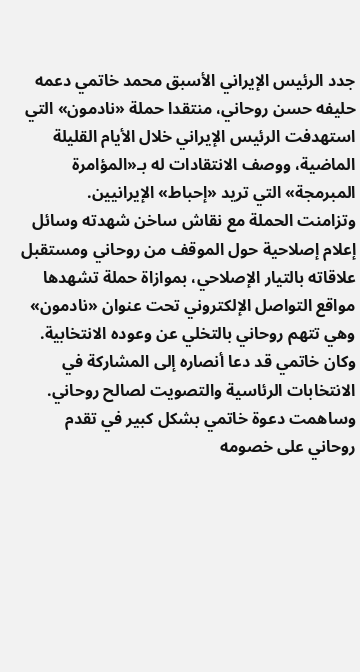جدد الرئيس الإيراني الأسبق محمد خاتمي دعمه حليفه حسن روحاني، منتقدا حملة «نادمون» التي استهدفت الرئيس الإيراني خلال الأيام القليلة الماضية، ووصف الانتقادات له بـ«المؤامرة المبرمجة» التي تريد «إحباط» الإيرانيين.
وتزامنت الحملة مع نقاش ساخن شهدته وسائل إعلام إصلاحية حول الموقف من روحاني ومستقبل علاقاته بالتيار الإصلاحي، بموازاة حملة تشهدها مواقع التواصل الإلكتروني تحت عنوان «نادمون» وهي تتهم روحاني بالتخلي عن وعوده الانتخابية.
وكان خاتمي قد دعا أنصاره إلى المشاركة في الانتخابات الرئاسية والتصويت لصالح روحاني. وساهمت دعوة خاتمي بشكل كبير في تقدم روحاني على خصومه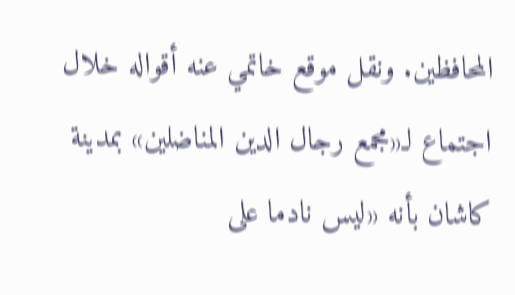المحافظين. ونقل موقع خاتمي عنه أقواله خلال اجتماع لـ«مجمع رجال الدين المناضلين» بمدينة كاشان بأنه «ليس نادما على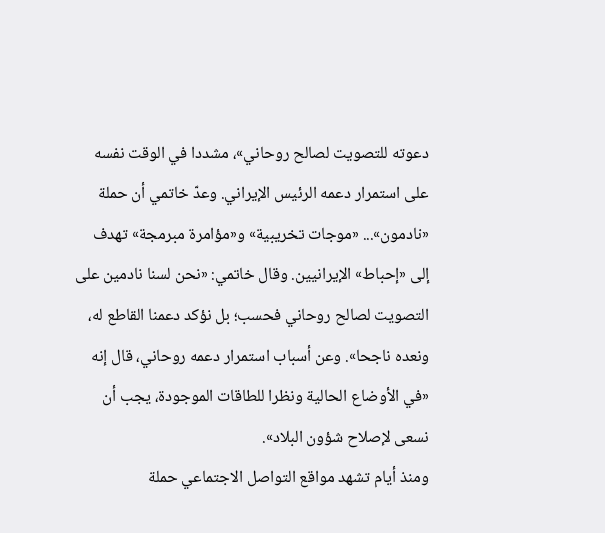دعوته للتصويت لصالح روحاني»، مشددا في الوقت نفسه على استمرار دعمه الرئيس الإيراني. وعدّ خاتمي أن حملة «نادمون»... «موجات تخريبية» و«مؤامرة مبرمجة» تهدف إلى «إحباط» الإيرانيين. وقال خاتمي: «نحن لسنا نادمين على التصويت لصالح روحاني فحسب؛ بل نؤكد دعمنا القاطع له، ونعده ناجحا». وعن أسباب استمرار دعمه روحاني، قال إنه «في الأوضاع الحالية ونظرا للطاقات الموجودة، يجب أن نسعى لإصلاح شؤون البلاد».
ومنذ أيام تشهد مواقع التواصل الاجتماعي حملة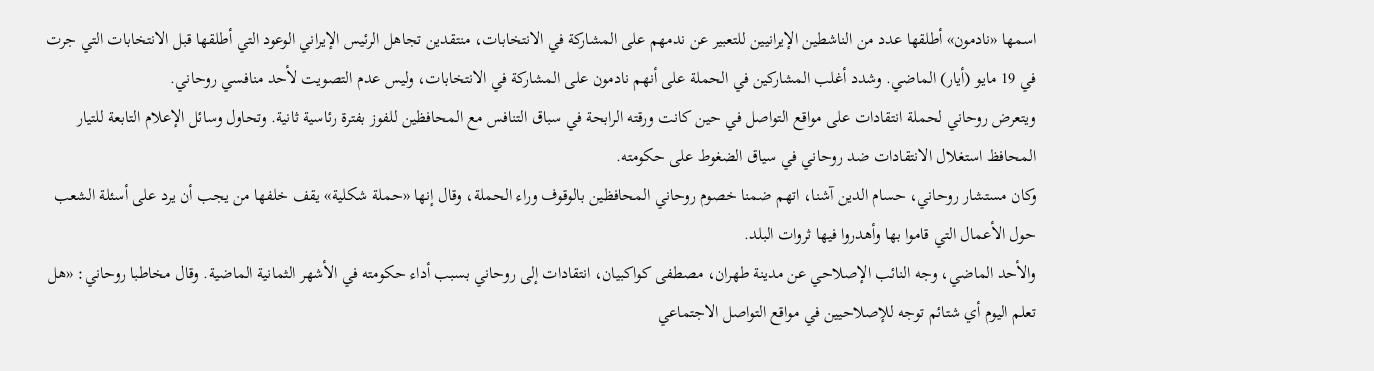اسمها «نادمون» أطلقها عدد من الناشطين الإيرانيين للتعبير عن ندمهم على المشاركة في الانتخابات، منتقدين تجاهل الرئيس الإيراني الوعود التي أطلقها قبل الانتخابات التي جرت في 19 مايو (أيار) الماضي. وشدد أغلب المشاركين في الحملة على أنهم نادمون على المشاركة في الانتخابات، وليس عدم التصويت لأحد منافسي روحاني.
ويتعرض روحاني لحملة انتقادات على مواقع التواصل في حين كانت ورقته الرابحة في سباق التنافس مع المحافظين للفوز بفترة رئاسية ثانية. وتحاول وسائل الإعلام التابعة للتيار المحافظ استغلال الانتقادات ضد روحاني في سياق الضغوط على حكومته.
وكان مستشار روحاني، حسام الدين آشنا، اتهم ضمنا خصوم روحاني المحافظين بالوقوف وراء الحملة، وقال إنها «حملة شكلية» يقف خلفها من يجب أن يرد على أسئلة الشعب حول الأعمال التي قاموا بها وأهدروا فيها ثروات البلد.
والأحد الماضي، وجه النائب الإصلاحي عن مدينة طهران، مصطفى كواكبيان، انتقادات إلى روحاني بسبب أداء حكومته في الأشهر الثمانية الماضية. وقال مخاطبا روحاني: «هل تعلم اليوم أي شتائم توجه للإصلاحيين في مواقع التواصل الاجتماعي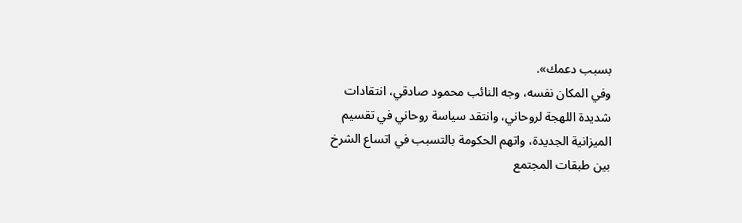بسبب دعمك».
وفي المكان نفسه، وجه النائب محمود صادقي، انتقادات شديدة اللهجة لروحاني، وانتقد سياسة روحاني في تقسيم الميزانية الجديدة، واتهم الحكومة بالتسبب في اتساع الشرخ بين طبقات المجتمع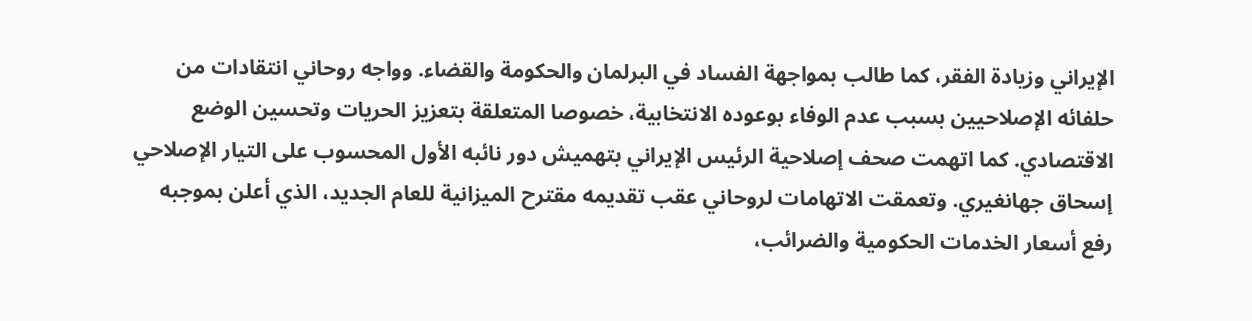الإيراني وزيادة الفقر، كما طالب بمواجهة الفساد في البرلمان والحكومة والقضاء. وواجه روحاني انتقادات من حلفائه الإصلاحيين بسبب عدم الوفاء بوعوده الانتخابية، خصوصا المتعلقة بتعزيز الحريات وتحسين الوضع الاقتصادي. كما اتهمت صحف إصلاحية الرئيس الإيراني بتهميش دور نائبه الأول المحسوب على التيار الإصلاحي إسحاق جهانغيري. وتعمقت الاتهامات لروحاني عقب تقديمه مقترح الميزانية للعام الجديد، الذي أعلن بموجبه رفع أسعار الخدمات الحكومية والضرائب،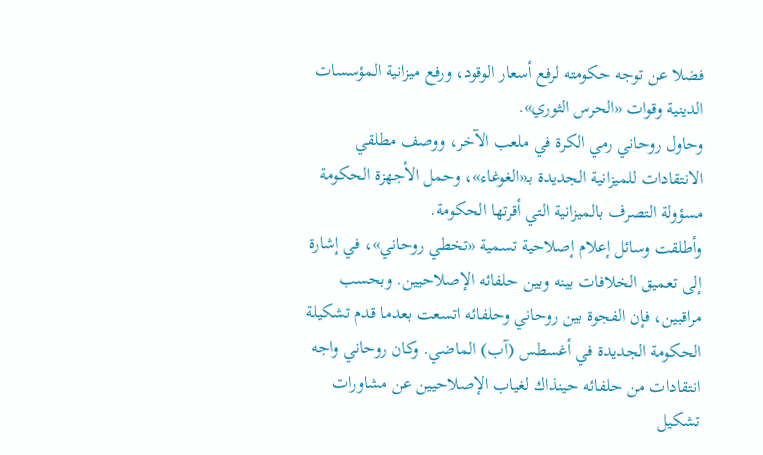فضلا عن توجه حكومته لرفع أسعار الوقود، ورفع ميزانية المؤسسات الدينية وقوات «الحرس الثوري».
وحاول روحاني رمي الكرة في ملعب الآخر، ووصف مطلقي الانتقادات للميزانية الجديدة بـ«الغوغاء»، وحمل الأجهزة الحكومة مسؤولة التصرف بالميزانية التي أقرتها الحكومة.
وأطلقت وسائل إعلام إصلاحية تسمية «تخطي روحاني»، في إشارة إلى تعميق الخلافات بينه وبين حلفائه الإصلاحيين. وبحسب مراقبين، فإن الفجوة بين روحاني وحلفائه اتسعت بعدما قدم تشكيلة الحكومة الجديدة في أغسطس (آب) الماضي. وكان روحاني واجه انتقادات من حلفائه حينذاك لغياب الإصلاحيين عن مشاورات تشكيل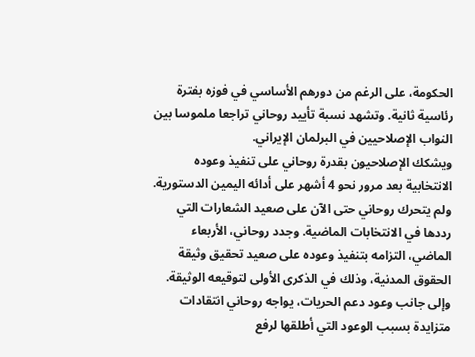الحكومة، على الرغم من دورهم الأساسي في فوزه بفترة رئاسية ثانية. وتشهد نسبة تأييد روحاني تراجعا ملموسا بين النواب الإصلاحيين في البرلمان الإيراني.
ويشكك الإصلاحيون بقدرة روحاني على تنفيذ وعوده الانتخابية بعد مرور نحو 4 أشهر على أدائه اليمين الدستورية.
ولم يتحرك روحاني حتى الآن على صعيد الشعارات التي رددها في الانتخابات الماضية. وجدد روحاني، الأربعاء الماضي، التزامه بتنفيذ وعوده على صعيد تحقيق وثيقة الحقوق المدنية، وذلك في الذكرى الأولى لتوقيعه الوثيقة.
وإلى جانب وعود دعم الحريات، يواجه روحاني انتقادات متزايدة بسبب الوعود التي أطلقها لرفع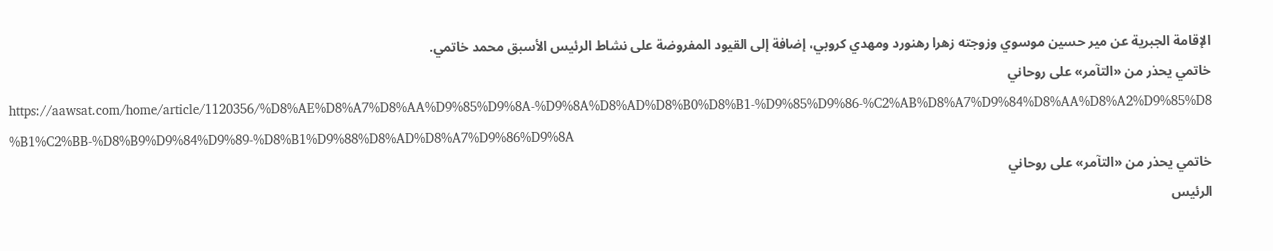الإقامة الجبرية عن مير حسين موسوي وزوجته زهرا رهنورد ومهدي كروبي، إضافة إلى القيود المفروضة على نشاط الرئيس الأسبق محمد خاتمي.
خاتمي يحذر من «التآمر» على روحاني
https://aawsat.com/home/article/1120356/%D8%AE%D8%A7%D8%AA%D9%85%D9%8A-%D9%8A%D8%AD%D8%B0%D8%B1-%D9%85%D9%86-%C2%AB%D8%A7%D9%84%D8%AA%D8%A2%D9%85%D8%B1%C2%BB-%D8%B9%D9%84%D9%89-%D8%B1%D9%88%D8%AD%D8%A7%D9%86%D9%8A
خاتمي يحذر من «التآمر» على روحاني
الرئيس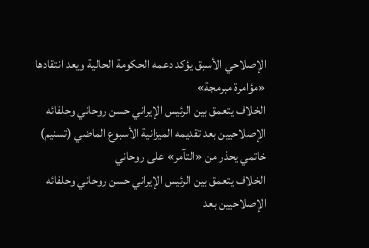الإصلاحي الأسبق يؤكد دعمه الحكومة الحالية ويعد انتقادها «مؤامرة مبرمجة»
الخلاف يتعمق بين الرئيس الإيراني حسن روحاني وحلفائه الإصلاحيين بعد تقديمه الميزانية الأسبوع الماضي (تسنيم)
خاتمي يحذر من «التآمر» على روحاني
الخلاف يتعمق بين الرئيس الإيراني حسن روحاني وحلفائه الإصلاحيين بعد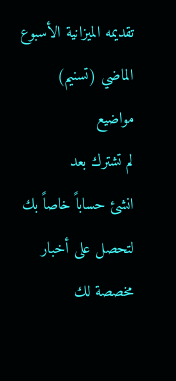تقديمه الميزانية الأسبوع الماضي (تسنيم)
مواضيع
لم تشترك بعد
انشئ حساباً خاصاً بك لتحصل على أخبار مخصصة لك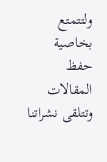ولتتمتع بخاصية حفظ المقالات وتتلقى نشراتنا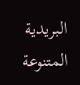البريدية المتنوعة